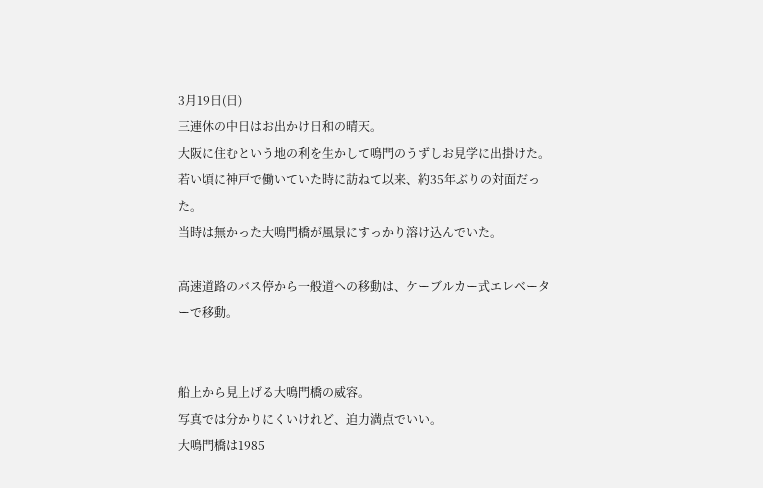3月19日(日)
三連休の中日はお出かけ日和の晴天。
大阪に住むという地の利を生かして鳴門のうずしお見学に出掛けた。
若い頃に神戸で働いていた時に訪ねて以来、約35年ぶりの対面だった。
当時は無かった大鳴門橋が風景にすっかり溶け込んでいた。

高速道路のバス停から一般道への移動は、ケーブルカー式エレベーターで移動。


船上から見上げる大鳴門橋の威容。
写真では分かりにくいけれど、迫力満点でいい。
大鳴門橋は1985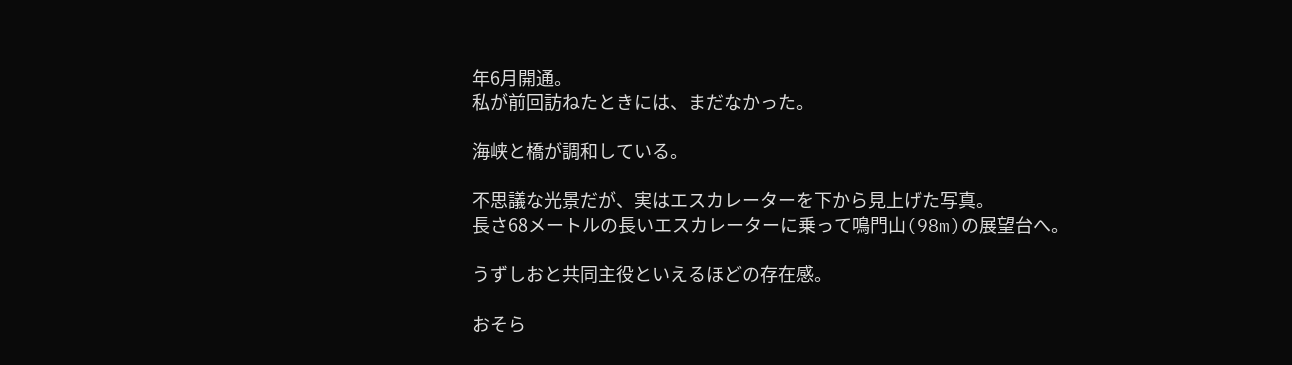年6月開通。
私が前回訪ねたときには、まだなかった。

海峡と橋が調和している。

不思議な光景だが、実はエスカレーターを下から見上げた写真。
長さ68メートルの長いエスカレーターに乗って鳴門山(98m)の展望台へ。

うずしおと共同主役といえるほどの存在感。

おそら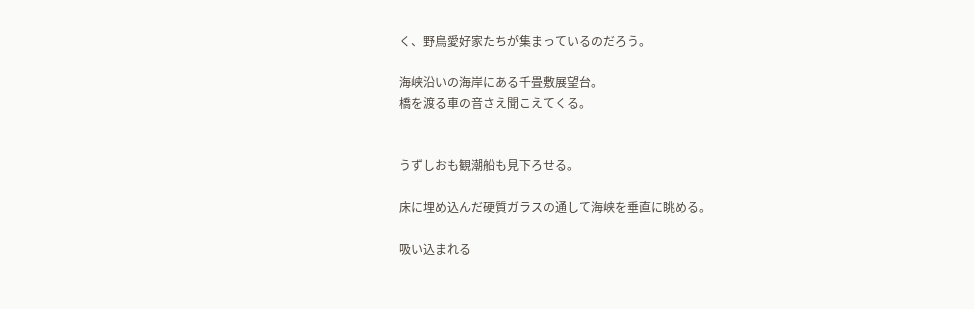く、野鳥愛好家たちが集まっているのだろう。

海峡沿いの海岸にある千畳敷展望台。
橋を渡る車の音さえ聞こえてくる。


うずしおも観潮船も見下ろせる。

床に埋め込んだ硬質ガラスの通して海峡を垂直に眺める。

吸い込まれる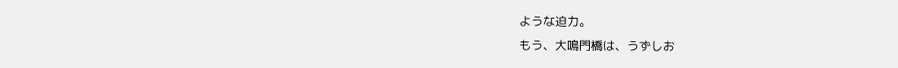ような迫力。
もう、大鳴門橋は、うずしお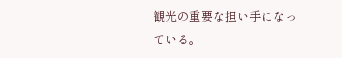観光の重要な担い手になっている。